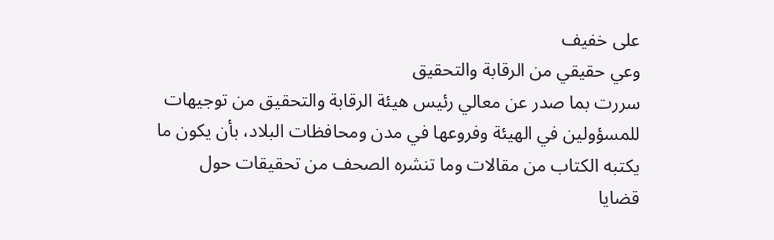على خفيف
وعي حقيقي من الرقابة والتحقيق
سررت بما صدر عن معالي رئيس هيئة الرقابة والتحقيق من توجيهات للمسؤولين في الهيئة وفروعها في مدن ومحافظات البلاد، بأن يكون ما يكتبه الكتاب من مقالات وما تنشره الصحف من تحقيقات حول قضايا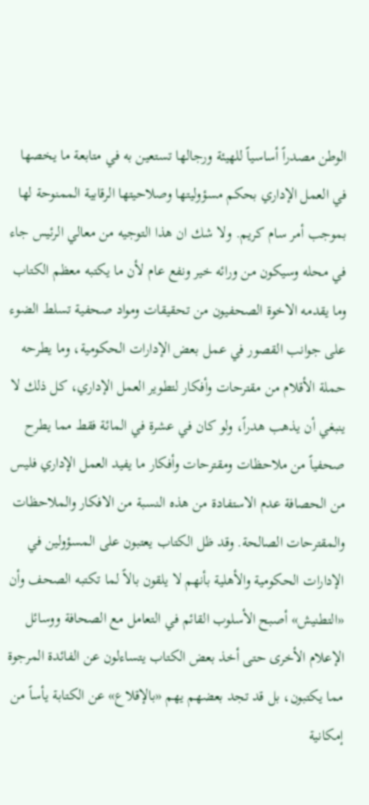الوطن مصدراً أساسياً للهيئة ورجالها تستعين به في متابعة ما يخصها في العمل الإداري بحكم مسؤوليتها وصلاحيتها الرقابية الممنوحة لها بموجب أمر سام كريم. ولا شك ان هذا التوجيه من معالي الرئيس جاء في محله وسيكون من ورائه خير ونفع عام لأن ما يكتبه معظم الكتاب وما يقدمه الاخوة الصحفيون من تحقيقات ومواد صحفية تسلط الضوء على جوانب القصور في عمل بعض الإدارات الحكومية، وما يطرحه حملة الأقلام من مقترحات وأفكار لتطوير العمل الإداري، كل ذلك لا ينبغي أن يذهب هدراً، ولو كان في عشرة في المائة فقط مما يطرح صحفياً من ملاحظات ومقترحات وأفكار ما يفيد العمل الإداري فليس من الحصافة عدم الاستفادة من هذه النسبة من الافكار والملاحظات والمقترحات الصالحة. وقد ظل الكتاب يعتبون على المسؤولين في الإدارات الحكومية والأهلية بأنهم لا يلقون بالاً لما تكتبه الصحف وأن «التطنيش» أصبح الأسلوب القائم في التعامل مع الصحافة ووسائل الإعلام الأخرى حتى أخذ بعض الكتاب يتساءلون عن الفائدة المرجوة مما يكتبون، بل قد تجد بعضهم يهم «بالإقلاع» عن الكتابة يأساً من إمكانية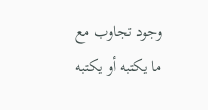وجود تجاوب مع ما يكتبه أو يكتبه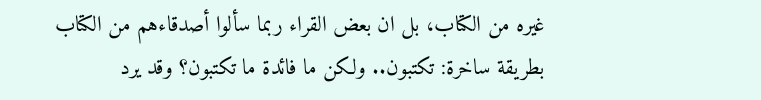غيره من الكتاب، بل ان بعض القراء ربما سألوا أصدقاءهم من الكتاب بطريقة ساخرة: تكتبون.. ولكن ما فائدة ما تكتبون؟ وقد يرد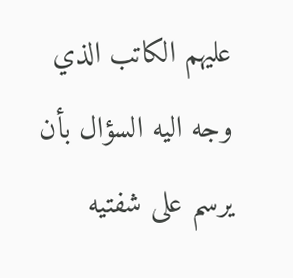عليهم الكاتب الذي وجه اليه السؤال بأن يرسم على شفتيه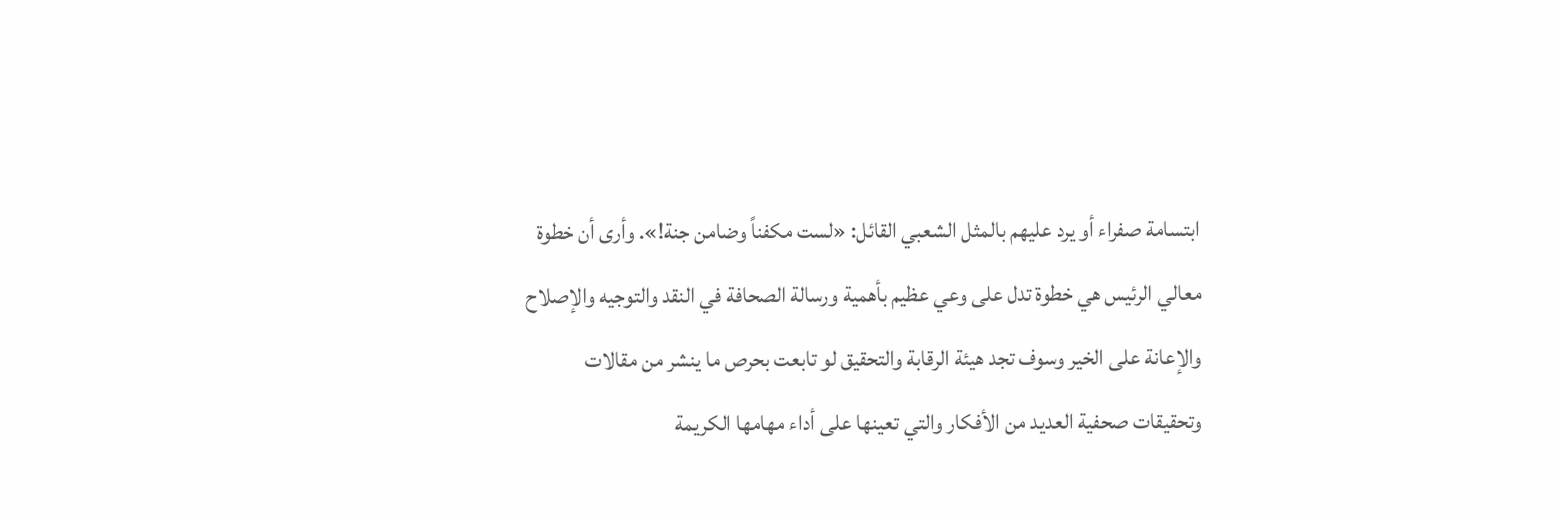ابتسامة صفراء أو يرد عليهم بالمثل الشعبي القائل: «لست مكفناً وضامن جنة!». وأرى أن خطوة معالي الرئيس هي خطوة تدل على وعي عظيم بأهمية ورسالة الصحافة في النقد والتوجيه والإصلاح والإعانة على الخير وسوف تجد هيئة الرقابة والتحقيق لو تابعت بحرص ما ينشر من مقالات وتحقيقات صحفية العديد من الأفكار والتي تعينها على أداء مهامها الكريمة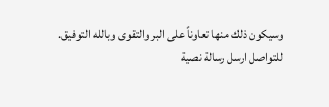وسيكون ذلك منها تعاوناً على البر والتقوى وبالله التوفيق.
للتواصل ارسل رسالة نصية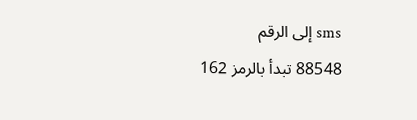sms إلى الرقم
88548 تبدأ بالرمز 162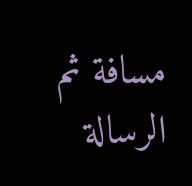مسافة ثم الرسالة